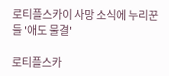로티플스카이 사망 소식에 누리꾼들 '애도 물결'

로티플스카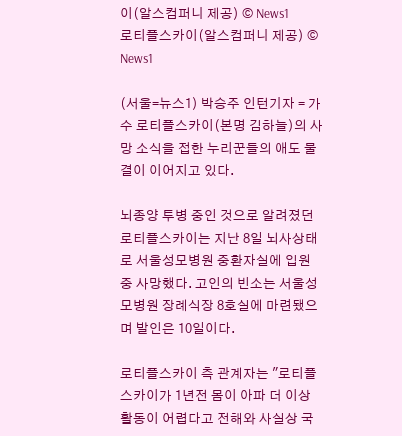이(알스컴퍼니 제공) © News1
로티플스카이(알스컴퍼니 제공) © News1

(서울=뉴스1) 박승주 인턴기자 = 가수 로티플스카이(본명 김하늘)의 사망 소식을 접한 누리꾼들의 애도 물결이 이어지고 있다.

뇌종양 투병 중인 것으로 알려졌던 로티플스카이는 지난 8일 뇌사상태로 서울성모병원 중환자실에 입원 중 사망했다. 고인의 빈소는 서울성모병원 장례식장 8호실에 마련됐으며 발인은 10일이다.

로티플스카이 측 관계자는 "로티플스카이가 1년전 몸이 아파 더 이상 활동이 어렵다고 전해와 사실상 국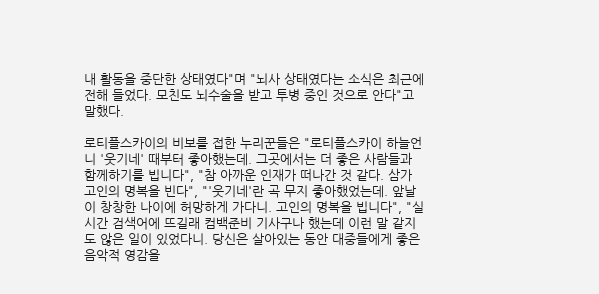내 활동을 중단한 상태였다"며 "뇌사 상태였다는 소식은 최근에 전해 들었다. 모친도 뇌수술을 받고 투병 중인 것으로 안다"고 말했다.

로티플스카이의 비보를 접한 누리꾼들은 "로티플스카이 하늘언니 '웃기네' 때부터 좋아했는데. 그곳에서는 더 좋은 사람들과 함께하기를 빕니다", "참 아까운 인재가 떠나간 것 같다. 삼가 고인의 명복을 빈다", "'웃기네'란 곡 무지 좋아했었는데. 앞날이 창창한 나이에 허망하게 가다니. 고인의 명복을 빕니다", "실시간 검색어에 뜨길래 컴백준비 기사구나 했는데 이런 말 같지도 않은 일이 있었다니. 당신은 살아있는 동안 대중들에게 좋은 음악적 영감을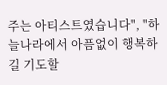주는 아티스트였습니다", "하늘나라에서 아픔없이 행복하길 기도할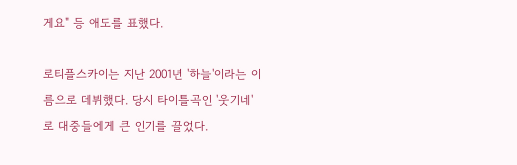게요" 등 애도를 표했다.

로티플스카이는 지난 2001년 '하늘'이라는 이름으로 데뷔했다. 당시 타이틀곡인 '웃기네'로 대중들에게 큰 인기를 끌었다.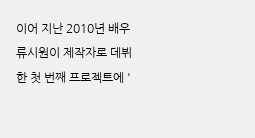이어 지난 2010년 배우 류시원이 제작자로 데뷔한 첫 번째 프로젝트에 '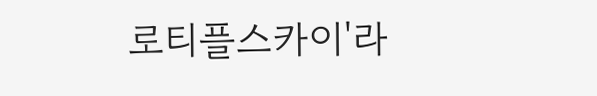로티플스카이'라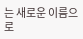는 새로운 이름으로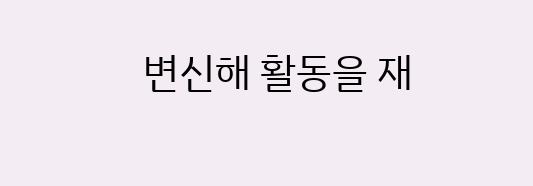변신해 활동을 재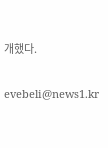개했다.

evebeli@news1.kr